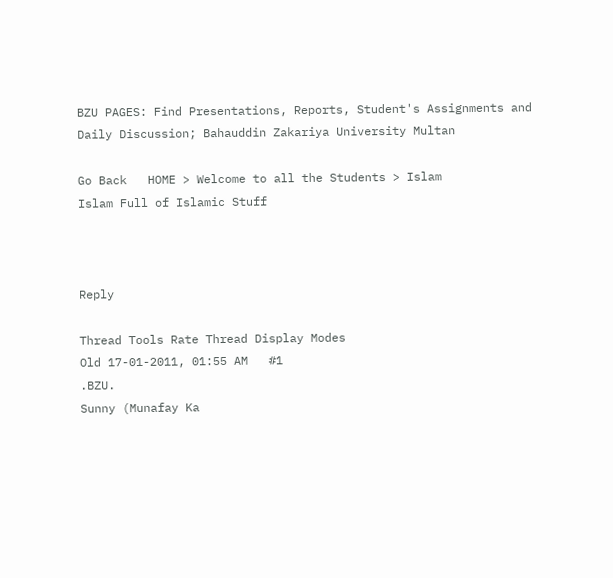BZU PAGES: Find Presentations, Reports, Student's Assignments and Daily Discussion; Bahauddin Zakariya University Multan

Go Back   HOME > Welcome to all the Students > Islam
Islam Full of Islamic Stuff



Reply

Thread Tools Rate Thread Display Modes
Old 17-01-2011, 01:55 AM   #1
.BZU.
Sunny (Munafay Ka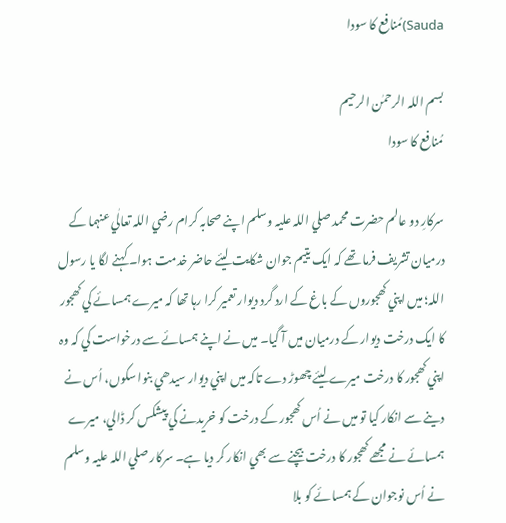Sauda)مُنافع کا سودا

بسم اللہ الرحمٰن الرحيم
مُنافع کا سودا

سرکارِ دو عالم حضرت محمد صلي اللہ عليہ وسلم اپنے صحابہ کرام رضي اللہ تعالٰي عنہما کے درميان تشريف فرما تھے کہ ايک يتيم جوان شکايت ليئے حاضر خدمت ہوا۔ کہنے لگا يا رسول اللہ؛ ميں اپني کھجوروں کے باغ کے ارد گرد ديوار تعمير کرا رہا تھا کہ ميرے ہمسائے کي کھجور کا ايک درخت ديوار کے درميان ميں آ گيا۔ ميں نے اپنے ہمسائے سے درخواست کي کہ وہ اپني کھجور کا درخت ميرے ليئے چھوڑ دے تاکہ ميں اپني ديوار سيدھي بنوا سکوں، اُس نے دينے سے انکار کيا تو ميں نے اُس کھجور کے درخت کو خريدنے کي پيشکس کر ڈالي، ميرے ہمسائے نے مجھے کھجور کا درخت بيچنے سے بھي انکار کر ديا ہے۔ سرکار صلي اللہ عليہ وسلم نے اُس نوجوان کے ہمسائے کو بلا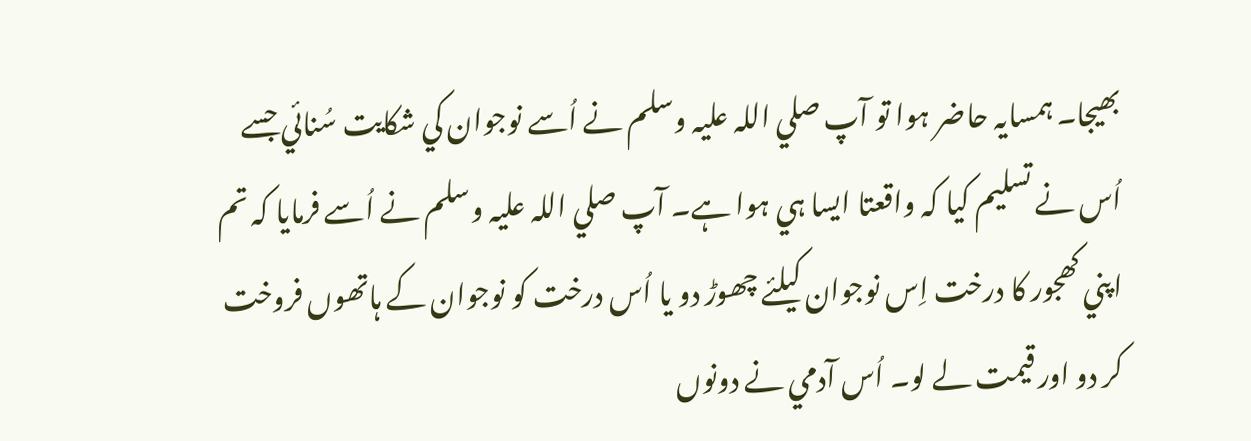بھيجا۔ ہمسايہ حاضر ہوا تو آپ صلي اللہ عليہ وسلم نے اُسے نوجوان کي شکايت سُنائي جسے اُس نے تسليم کيا کہ واقعتا ايسا ہي ہوا ہے۔ آپ صلي اللہ عليہ وسلم نے اُسے فرمايا کہ تم اپني کھجور کا درخت اِس نوجوان کيلئے چھوڑ دو يا اُس درخت کو نوجوان کے ہاتھوں فروخت کر دو اور قيمت لے لو۔ اُس آدمي نے دونوں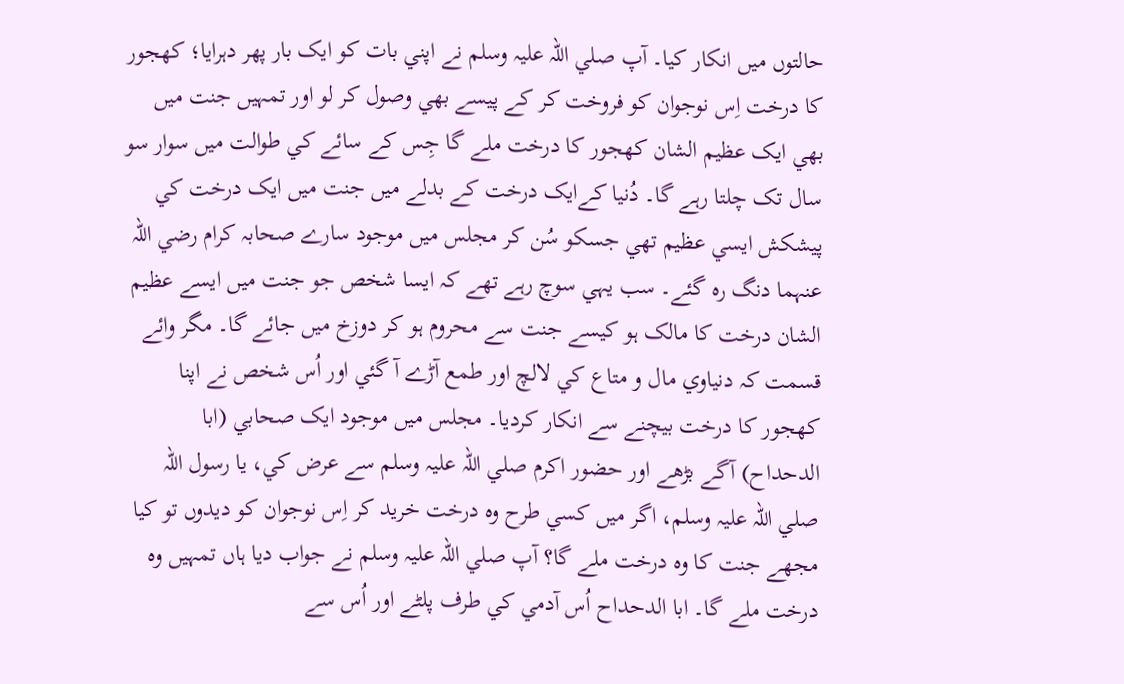حالتوں ميں انکار کيا۔ آپ صلي اللہ عليہ وسلم نے اپني بات کو ايک بار پھر دہرايا؛ کھجور کا درخت اِس نوجوان کو فروخت کر کے پيسے بھي وصول کر لو اور تمہيں جنت ميں بھي ايک عظيم الشان کھجور کا درخت ملے گا جِس کے سائے کي طوالت ميں سوار سو سال تک چلتا رہے گا۔ دُنيا کےايک درخت کے بدلے ميں جنت ميں ايک درخت کي پيشکش ايسي عظيم تھي جسکو سُن کر مجلس ميں موجود سارے صحابہ کرام رضي اللہ عنہما دنگ رہ گئے۔ سب يہي سوچ رہے تھے کہ ايسا شخص جو جنت ميں ايسے عظيم الشان درخت کا مالک ہو کيسے جنت سے محروم ہو کر دوزخ ميں جائے گا۔ مگر وائے قسمت کہ دنياوي مال و متاع کي لالچ اور طمع آڑے آ گئي اور اُس شخص نے اپنا کھجور کا درخت بيچنے سے انکار کرديا۔ مجلس ميں موجود ايک صحابي (ابا الدحداح) آگے بڑھے اور حضور اکرم صلي اللہ عليہ وسلم سے عرض کي، يا رسول اللہ صلي اللہ عليہ وسلم، اگر ميں کسي طرح وہ درخت خريد کر اِس نوجوان کو ديدوں تو کيا مجھے جنت کا وہ درخت ملے گا؟ آپ صلي اللہ عليہ وسلم نے جواب ديا ہاں تمہيں وہ درخت ملے گا۔ ابا الدحداح اُس آدمي کي طرف پلٹے اور اُس سے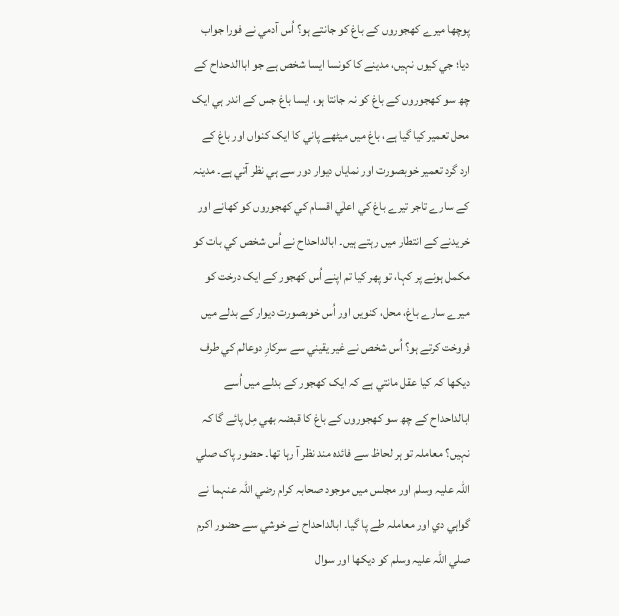پوچھا ميرے کھجوروں کے باغ کو جانتے ہو؟ اُس آدمي نے فورا جواب ديا؛ جي کيوں نہيں، مدينے کا کونسا ايسا شخص ہے جو اباالدحداح کے چھ سو کھجوروں کے باغ کو نہ جانتا ہو، ايسا باغ جس کے اندر ہي ايک محل تعمير کيا گيا ہے، باغ ميں ميٹھے پاني کا ايک کنواں اور باغ کے ارد گرد تعمير خوبصورت اور نماياں ديوار دور سے ہي نظر آتي ہے۔ مدينہ کے سارے تاجر تيرے باغ کي اعلٰي اقسام کي کھجوروں کو کھانے اور خريدنے کے انتطار ميں رہتے ہيں۔ ابالداحداح نے اُس شخص کي بات کو مکمل ہونے پر کہا، تو پھر کيا تم اپنے اُس کھجور کے ايک درخت کو ميرے سارے باغ، محل، کنويں اور اُس خوبصورت ديوار کے بدلے ميں فروخت کرتے ہو؟ اُس شخص نے غير يقيني سے سرکارِ دوعالم کي طرف ديکھا کہ کيا عقل مانتي ہے کہ ايک کھجور کے بدلے ميں اُسے ابالداحداح کے چھ سو کھجوروں کے باغ کا قبضہ بھي مِل پائے گا کہ نہيں؟ معاملہ تو ہر لحاظ سے فائدہ مند نظر آ رہا تھا۔ حضور پاک صلي اللہ عليہ وسلم اور مجلس ميں موجود صحابہ کرام رضي اللہ عنہما نے گواہي دي اور معاملہ طے پا گيا۔ ابالداحداح نے خوشي سے حضور اکرم صلي اللہ عليہ وسلم کو ديکھا اور سوال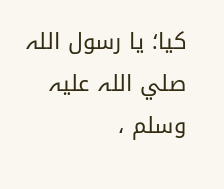کيا؛ يا رسول اللہ صلي اللہ عليہ وسلم ،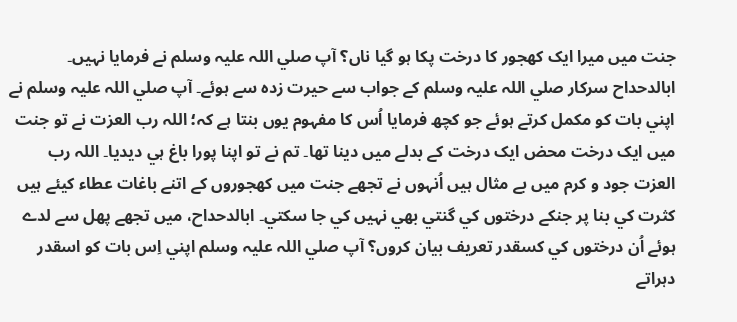جنت ميں ميرا ايک کھجور کا درخت پکا ہو گيا ناں؟ آپ صلي اللہ عليہ وسلم نے فرمايا نہيں۔ ابالدحداح سرکار صلي اللہ عليہ وسلم کے جواب سے حيرت زدہ سے ہوئے۔ آپ صلي اللہ عليہ وسلم نے اپني بات کو مکمل کرتے ہوئے جو کچھ فرمايا اُس کا مفہوم يوں بنتا ہے کہ؛ اللہ رب العزت نے تو جنت ميں ايک درخت محض ايک درخت کے بدلے ميں دينا تھا۔ تم نے تو اپنا پورا باغ ہي ديديا۔ اللہ رب العزت جود و کرم ميں بے مثال ہيں اُنہوں نے تجھے جنت ميں کھجوروں کے اتنے باغات عطاء کيئے ہيں کثرت کي بنا پر جنکے درختوں کي گنتي بھي نہيں کي جا سکتي۔ ابالدحداح، ميں تجھے پھل سے لدے ہوئے اُن درختوں کي کسقدر تعريف بيان کروں؟ آپ صلي اللہ عليہ وسلم اپني اِس بات کو اسقدر دہراتے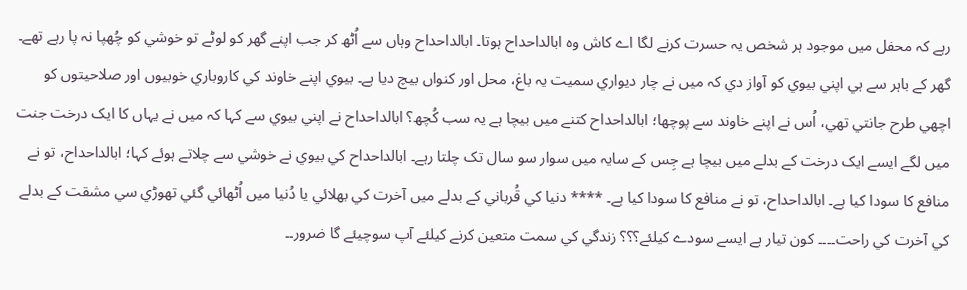رہے کہ محفل ميں موجود ہر شخص يہ حسرت کرنے لگا اے کاش وہ ابالداحداح ہوتا۔ ابالداحداح وہاں سے اُٹھ کر جب اپنے گھر کو لوٹے تو خوشي کو چُھپا نہ پا رہے تھے۔ گھر کے باہر سے ہي اپني بيوي کو آواز دي کہ ميں نے چار ديواري سميت يہ باغ، محل اور کنواں بيچ ديا ہے۔ بيوي اپنے خاوند کي کاروباري خوبيوں اور صلاحيتوں کو اچھي طرح جانتي تھي، اُس نے اپنے خاوند سے پوچھا؛ ابالداحداح کتنے ميں بيچا ہے يہ سب کُچھ؟ ابالداحداح نے اپني بيوي سے کہا کہ ميں نے يہاں کا ايک درخت جنت ميں لگے ايسے ايک درخت کے بدلے ميں بيچا ہے جِس کے سايہ ميں سوار سو سال تک چلتا رہے۔ ابالداحداح کي بيوي نے خوشي سے چلاتے ہوئے کہا؛ ابالداحداح، تو نے منافع کا سودا کيا ہے۔ ابالداحداح، تو نے منافع کا سودا کيا ہے۔ **** دنيا کي قُرباني کے بدلے ميں آخرت کي بھلائي يا دُنيا ميں اُٹھائي گئي تھوڑي سي مشقت کے بدلے کي آخرت کي راحت۔۔۔۔ کون تيار ہے ايسے سودے کيلئے؟؟؟ زندگي کي سمت متعين کرنے کيلئے آپ سوچيئے گا ضرور۔۔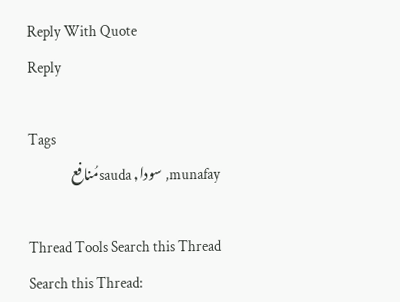Reply With Quote
Reply

Tags
munafay, سودا, saudaمُنافع

Thread Tools Search this Thread
Search this Thread: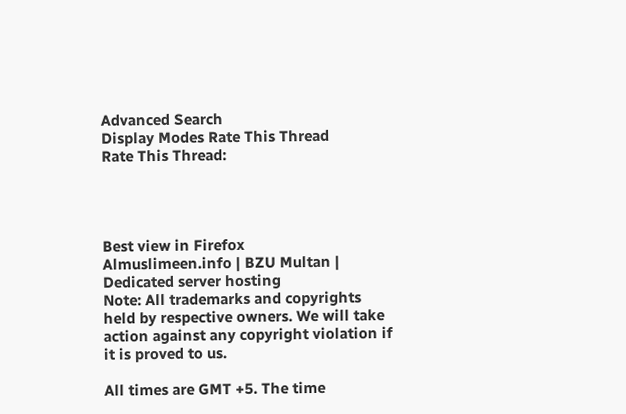Advanced Search
Display Modes Rate This Thread
Rate This Thread:




Best view in Firefox
Almuslimeen.info | BZU Multan | Dedicated server hosting
Note: All trademarks and copyrights held by respective owners. We will take action against any copyright violation if it is proved to us.

All times are GMT +5. The time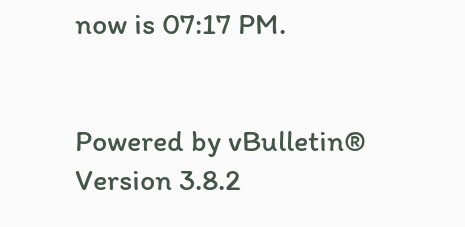now is 07:17 PM.


Powered by vBulletin® Version 3.8.2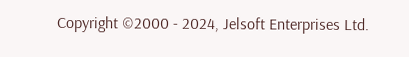Copyright ©2000 - 2024, Jelsoft Enterprises Ltd.